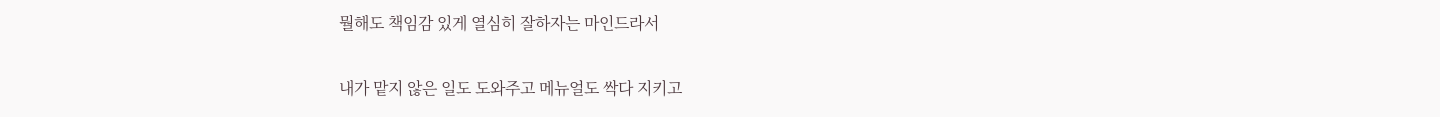뭘해도 책임감 있게 열심히 잘하자는 마인드라서

내가 맡지 않은 일도 도와주고 메뉴얼도 싹다 지키고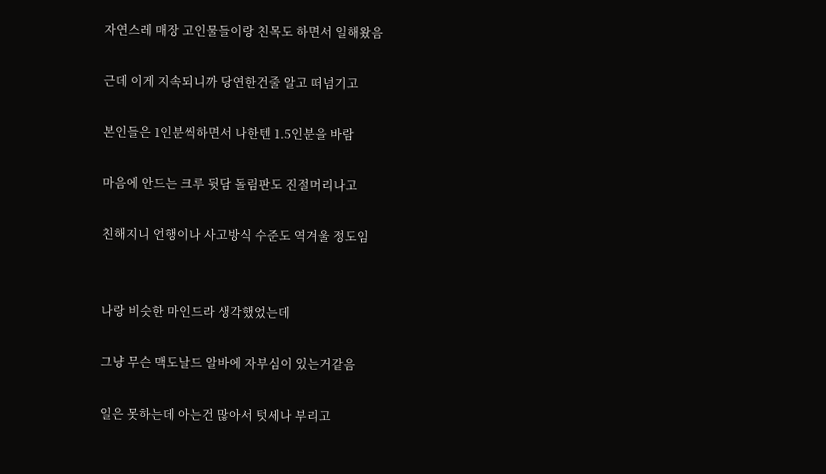자연스레 매장 고인물들이랑 친목도 하면서 일해왔음

근데 이게 지속되니까 당연한건줄 알고 떠넘기고

본인들은 1인분씩하면서 나한텐 1.5인분을 바람

마음에 안드는 크루 뒷담 돌림판도 진절머리나고

친해지니 언행이나 사고방식 수준도 역겨울 정도임


나랑 비슷한 마인드라 생각했었는데

그냥 무슨 맥도날드 알바에 자부심이 있는거같음

일은 못하는데 아는건 많아서 텃세나 부리고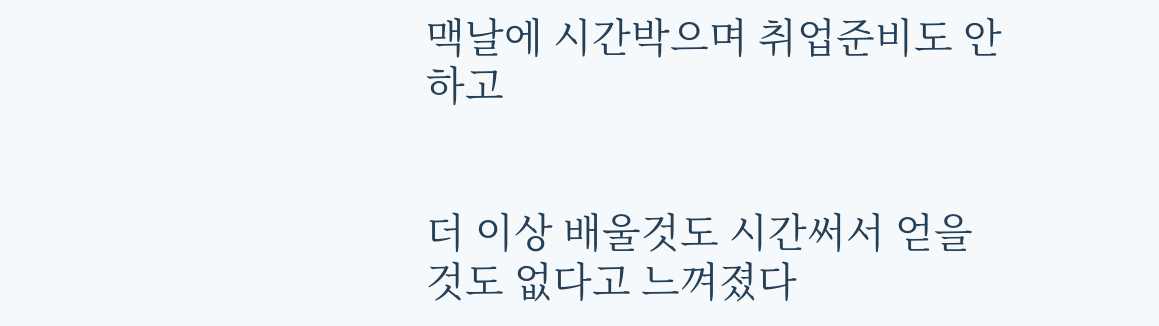맥날에 시간박으며 취업준비도 안하고


더 이상 배울것도 시간써서 얻을것도 없다고 느껴졌다